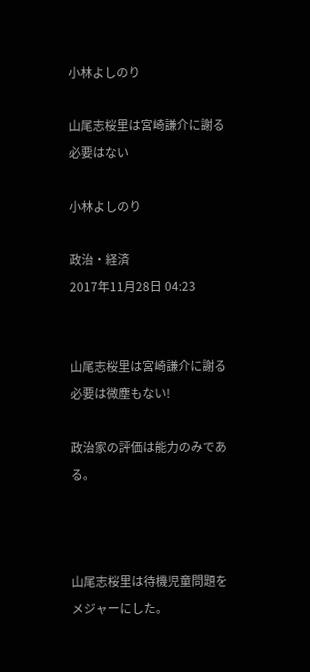小林よしのり

山尾志桜里は宮崎謙介に謝る必要はない

小林よしのり

政治・経済
2017年11月28日 04:23


山尾志桜里は宮崎謙介に謝る必要は微塵もない!

政治家の評価は能力のみである。



山尾志桜里は待機児童問題をメジャーにした。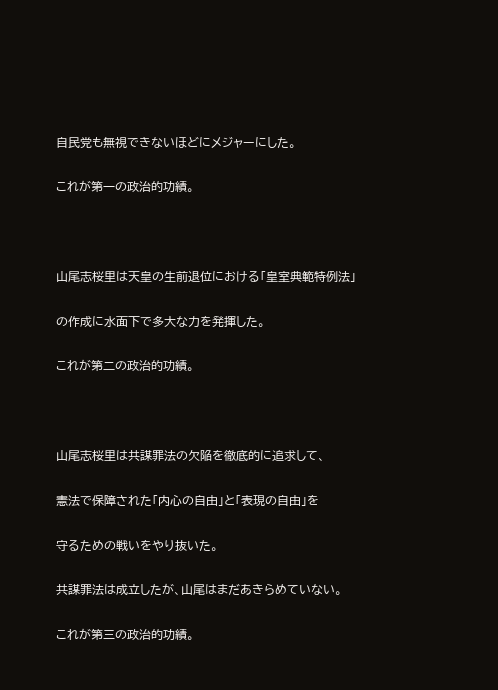自民党も無視できないほどにメジャーにした。

これが第一の政治的功績。



山尾志桜里は天皇の生前退位における「皇室典範特例法」

の作成に水面下で多大な力を発揮した。

これが第二の政治的功績。



山尾志桜里は共謀罪法の欠陥を徹底的に追求して、

憲法で保障された「内心の自由」と「表現の自由」を

守るための戦いをやり抜いた。

共謀罪法は成立したが、山尾はまだあきらめていない。

これが第三の政治的功績。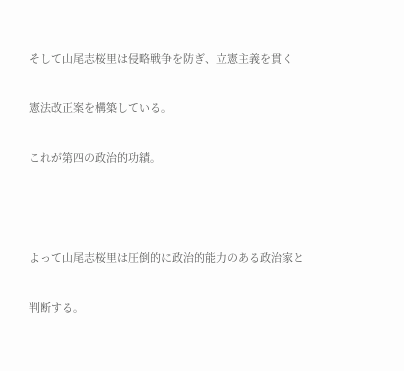そして山尾志桜里は侵略戦争を防ぎ、立憲主義を貫く

憲法改正案を構築している。

これが第四の政治的功績。



よって山尾志桜里は圧倒的に政治的能力のある政治家と

判断する。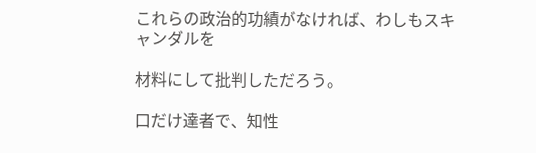これらの政治的功績がなければ、わしもスキャンダルを

材料にして批判しただろう。

口だけ達者で、知性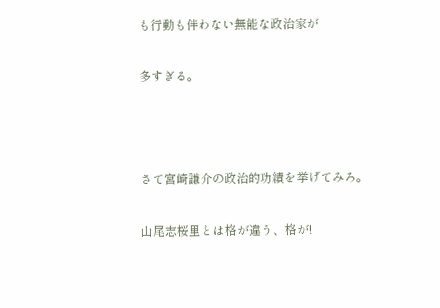も行動も伴わない無能な政治家が

多すぎる。



さて宮崎謙介の政治的功績を挙げてみろ。

山尾志桜里とは格が違う、格が!